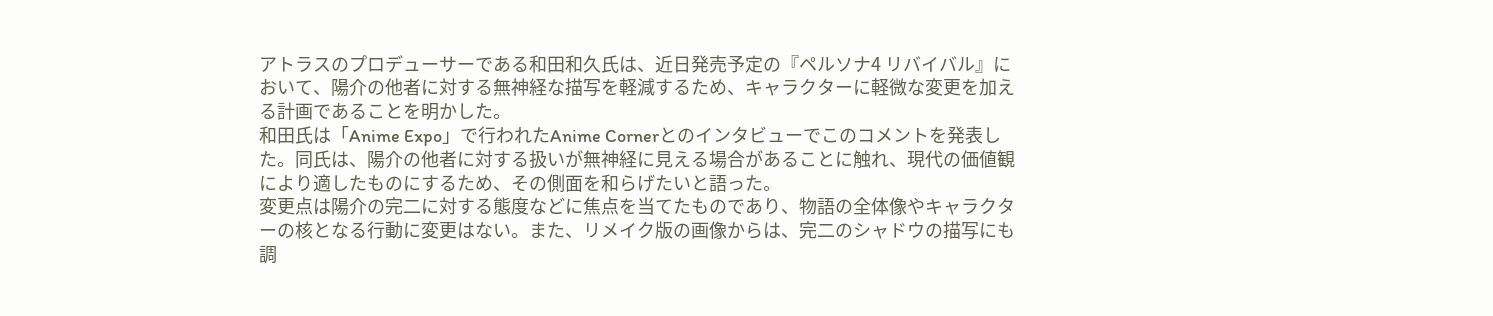アトラスのプロデューサーである和田和久氏は、近日発売予定の『ペルソナ4 リバイバル』において、陽介の他者に対する無神経な描写を軽減するため、キャラクターに軽微な変更を加える計画であることを明かした。
和田氏は「Anime Expo」で行われたAnime Cornerとのインタビューでこのコメントを発表した。同氏は、陽介の他者に対する扱いが無神経に見える場合があることに触れ、現代の価値観により適したものにするため、その側面を和らげたいと語った。
変更点は陽介の完二に対する態度などに焦点を当てたものであり、物語の全体像やキャラクターの核となる行動に変更はない。また、リメイク版の画像からは、完二のシャドウの描写にも調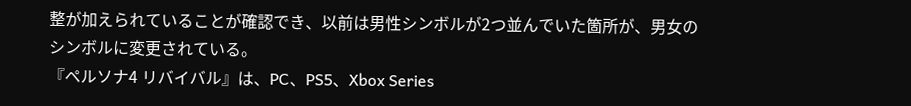整が加えられていることが確認でき、以前は男性シンボルが2つ並んでいた箇所が、男女のシンボルに変更されている。
『ペルソナ4 リバイバル』は、PC、PS5、Xbox Series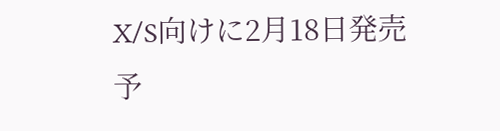X/S向けに2月18日発売予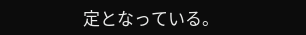定となっている。